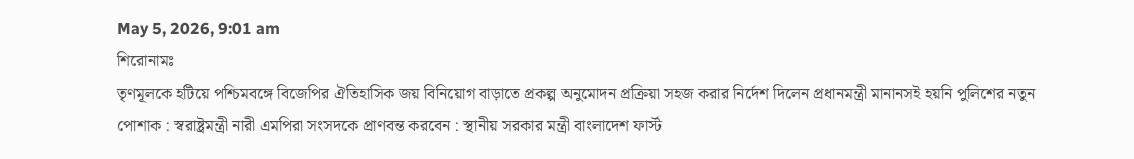May 5, 2026, 9:01 am
শিরোনামঃ
তৃণমূলকে হটিয়ে পশ্চিমবঙ্গে বিজেপির ঐতিহাসিক জয় বিনিয়োগ বাড়াতে প্রকল্প অনুমোদন প্রক্রিয়া সহজ করার নির্দেশ দিলেন প্রধানমন্ত্রী মানানসই হয়নি পুলিশের নতুন পোশাক : স্বরাষ্ট্রমন্ত্রী নারী এমপিরা সংসদকে প্রাণবন্ত করবেন : স্থানীয় সরকার মন্ত্রী বাংলাদেশ ফার্স্ট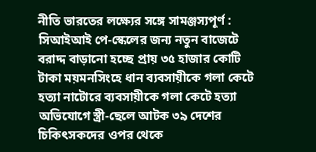নীতি ভারতের লক্ষ্যের সঙ্গে সামঞ্জস্যপূর্ণ : সিআইআই পে-স্কেলের জন্য নতুন বাজেটে বরাদ্দ বাড়ানো হচ্ছে প্রায় ৩৫ হাজার কোটি টাকা ময়মনসিংহে ধান ব্যবসায়ীকে গলা কেটে হত্যা নাটোরে ব্যবসায়ীকে গলা কেটে হত্যা অভিযোগে স্ত্রী-ছেলে আটক ৩৯ দেশের চিকিৎসকদের ওপর থেকে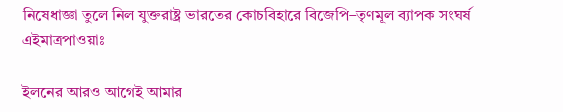নিষেধাজ্ঞা তুলে নিল যুক্তরাষ্ট্র ভারতের কোচবিহারে বিজেপি–তৃণমূল ব্যাপক সংঘর্ষ
এইমাত্রপাওয়াঃ

ইলনের আরও আগেই আমার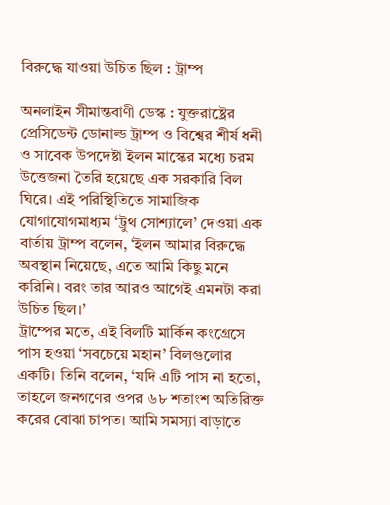বিরুদ্ধে যাওয়া উচিত ছিল : ট্রাম্প

অনলাইন সীমান্তবাণী ডেস্ক : যুক্তরাষ্ট্রের প্রেসিডেন্ট ডোনাল্ড ট্রাম্প ও বিশ্বের শীর্ষ ধনী ও সাবেক উপদেষ্টা ইলন মাস্কের মধ্যে চরম উত্তেজনা তৈরি হয়েছে এক সরকারি বিল ঘিরে। এই পরিস্থিতিতে সামাজিক যোগাযোগমাধ্যম ‘ট্রুথ সোশ্যালে’ দেওয়া এক বার্তায় ট্রাম্প বলেন, ‘ইলন আমার বিরুদ্ধে অবস্থান নিয়েছে, এতে আমি কিছু মনে করিনি। বরং তার আরও আগেই এমনটা করা উচিত ছিল।’
ট্রাম্পের মতে, এই বিলটি মার্কিন কংগ্রেসে পাস হওয়া ‘সবচেয়ে মহান’ বিলগুলোর একটি। তিনি বলেন, ‘যদি এটি পাস না হতো, তাহলে জনগণের ওপর ৬৮ শতাংশ অতিরিক্ত করের বোঝা চাপত। আমি সমস্যা বাড়াতে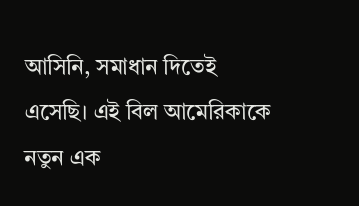আসিনি, সমাধান দিতেই এসেছি। এই বিল আমেরিকাকে নতুন এক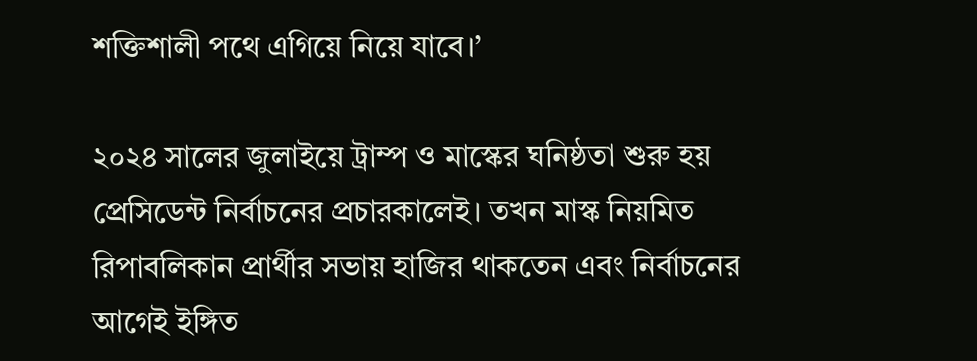শক্তিশালী পথে এগিয়ে নিয়ে যাবে।’

২০২৪ সালের জুলাইয়ে ট্রাম্প ও মাস্কের ঘনিষ্ঠতা শুরু হয় প্রেসিডেন্ট নির্বাচনের প্রচারকালেই। তখন মাস্ক নিয়মিত রিপাবলিকান প্রার্থীর সভায় হাজির থাকতেন এবং নির্বাচনের আগেই ইঙ্গিত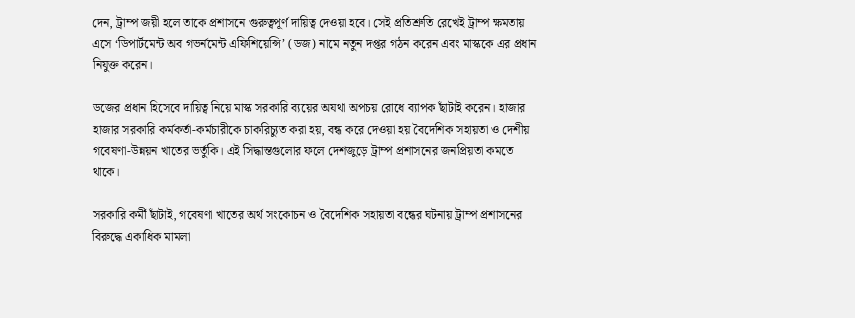দেন, ট্রাম্প জয়ী হলে তাকে প্রশাসনে গুরুত্বপূর্ণ দায়িত্ব দেওয়া হবে। সেই প্রতিশ্রুতি রেখেই ট্রাম্প ক্ষমতায় এসে ‘ডিপার্টমেন্ট অব গভর্নমেন্ট এফিশিয়েন্সি’ (ডজ) নামে নতুন দপ্তর গঠন করেন এবং মাস্ককে এর প্রধান নিযুক্ত করেন।

ডজের প্রধান হিসেবে দায়িত্ব নিয়ে মাস্ক সরকারি ব্যয়ের অযথা অপচয় রোধে ব্যাপক ছাঁটাই করেন। হাজার হাজার সরকারি কর্মকর্তা-কর্মচারীকে চাকরিচ্যুত করা হয়, বন্ধ করে দেওয়া হয় বৈদেশিক সহায়তা ও দেশীয় গবেষণা-উন্নয়ন খাতের ভর্তুকি। এই সিদ্ধান্তগুলোর ফলে দেশজুড়ে ট্রাম্প প্রশাসনের জনপ্রিয়তা কমতে থাকে।

সরকারি কর্মী ছাঁটাই, গবেষণা খাতের অর্থ সংকোচন ও বৈদেশিক সহায়তা বন্ধের ঘটনায় ট্রাম্প প্রশাসনের বিরুদ্ধে একাধিক মামলা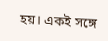হয়। একই সঙ্গে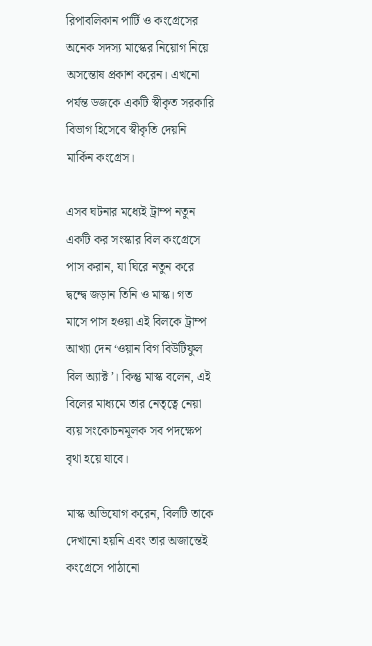রিপাবলিকান পার্টি ও কংগ্রেসের অনেক সদস্য মাস্কের নিয়োগ নিয়ে অসন্তোষ প্রকাশ করেন। এখনো পর্যন্ত ডজকে একটি স্বীকৃত সরকারি বিভাগ হিসেবে স্বীকৃতি দেয়নি মার্কিন কংগ্রেস।

এসব ঘটনার মধ্যেই ট্রাম্প নতুন একটি কর সংস্কার বিল কংগ্রেসে পাস করান, যা ঘিরে নতুন করে দ্বন্দ্বে জড়ান তিনি ও মাস্ক। গত মাসে পাস হওয়া এই বিলকে ট্রাম্প আখ্যা দেন ‘ওয়ান বিগ বিউটিফুল বিল অ্যাক্ট’। কিন্তু মাস্ক বলেন, এই বিলের মাধ্যমে তার নেতৃত্বে নেয়া ব্যয় সংকোচনমূলক সব পদক্ষেপ বৃথা হয়ে যাবে।

মাস্ক অভিযোগ করেন, বিলটি তাকে দেখানো হয়নি এবং তার অজান্তেই কংগ্রেসে পাঠানো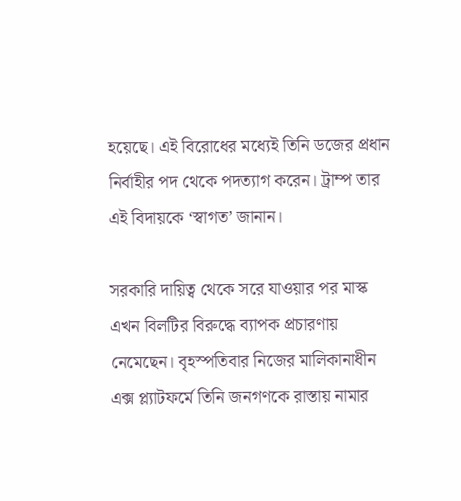হয়েছে। এই বিরোধের মধ্যেই তিনি ডজের প্রধান নির্বাহীর পদ থেকে পদত্যাগ করেন। ট্রাম্প তার এই বিদায়কে ‘স্বাগত’ জানান।

সরকারি দায়িত্ব থেকে সরে যাওয়ার পর মাস্ক এখন বিলটির বিরুদ্ধে ব্যাপক প্রচারণায় নেমেছেন। বৃহস্পতিবার নিজের মালিকানাধীন এক্স প্ল্যাটফর্মে তিনি জনগণকে রাস্তায় নামার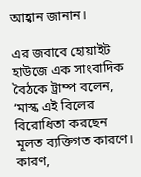আহ্বান জানান।

এর জবাবে হোয়াইট হাউজে এক সাংবাদিক বৈঠকে ট্রাম্প বলেন, ‘মাস্ক এই বিলের বিরোধিতা করছেন মূলত ব্যক্তিগত কারণে। কারণ,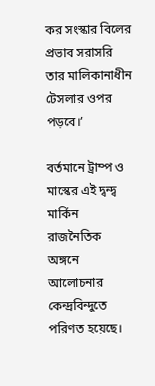কর সংস্কার বিলের প্রভাব সরাসরি তার মালিকানাধীন টেসলার ওপর পড়বে।’

বর্তমানে ট্রাম্প ও মাস্কের এই দ্বন্দ্ব মার্কিন রাজনৈতিক অঙ্গনে আলোচনার কেন্দ্রবিন্দুতে পরিণত হয়েছে।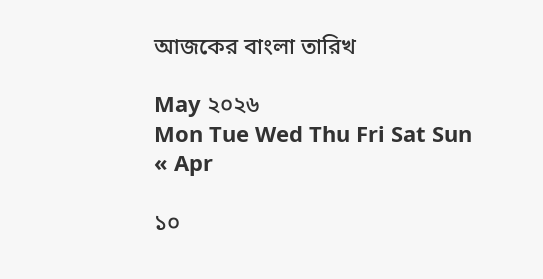আজকের বাংলা তারিখ

May ২০২৬
Mon Tue Wed Thu Fri Sat Sun
« Apr

১০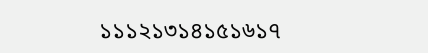১১১২১৩১৪১৫১৬১৭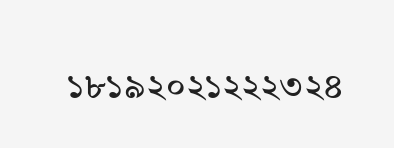১৮১৯২০২১২২২৩২৪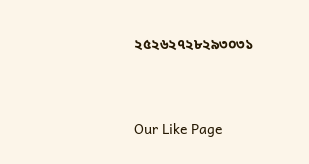২৫২৬২৭২৮২৯৩০৩১


Our Like Page